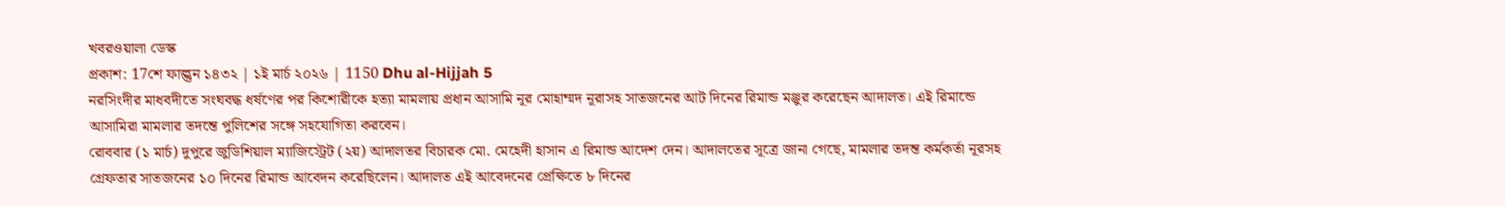খবরওয়ালা ডেস্ক
প্রকাশ: 17শে ফাল্গুন ১৪৩২ | ১ই মার্চ ২০২৬ | 1150 Dhu al-Hijjah 5
নরসিংদীর মাধবদীতে সংঘবদ্ধ ধর্ষণের পর কিশোরীকে হত্যা মামলায় প্রধান আসামি নূর মোহাম্মদ নূরাসহ সাতজনের আট দিনের রিমান্ড মঞ্জুর করেছেন আদালত। এই রিমান্ডে আসামিরা মামলার তদন্তে পুলিশের সঙ্গে সহযোগিতা করবেন।
রোববার (১ মার্চ) দুপুরে জুডিশিয়াল ম্যাজিস্ট্রেট (২য়) আদালতর বিচারক মো. মেহেদী হাসান এ রিমান্ড আদেশ দেন। আদালতের সূত্রে জানা গেছে, মামলার তদন্ত কর্মকর্তা নূরসহ গ্রেফতার সাতজনের ১০ দিনের রিমান্ড আবেদন করেছিলেন। আদালত এই আবেদনের প্রেক্ষিতে ৮ দিনের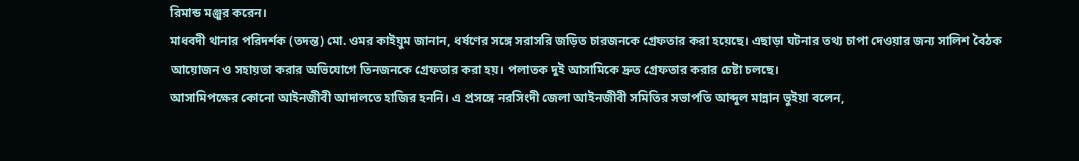রিমান্ড মঞ্জুর করেন।
মাধবদী থানার পরিদর্শক (তদন্ত) মো. ওমর কাইয়ুম জানান, ধর্ষণের সঙ্গে সরাসরি জড়িত চারজনকে গ্রেফতার করা হয়েছে। এছাড়া ঘটনার তথ্য চাপা দেওয়ার জন্য সালিশ বৈঠক আয়োজন ও সহায়তা করার অভিযোগে তিনজনকে গ্রেফতার করা হয়। পলাতক দুই আসামিকে দ্রুত গ্রেফতার করার চেষ্টা চলছে।
আসামিপক্ষের কোনো আইনজীবী আদালতে হাজির হননি। এ প্রসঙ্গে নরসিংদী জেলা আইনজীবী সমিতির সভাপতি আব্দুল মান্নান ভুইয়া বলেন,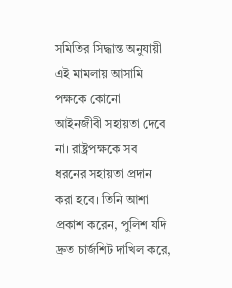সমিতির সিদ্ধান্ত অনুযায়ী এই মামলায় আসামি পক্ষকে কোনো আইনজীবী সহায়তা দেবে না। রাষ্ট্রপক্ষকে সব ধরনের সহায়তা প্রদান করা হবে। তিনি আশা প্রকাশ করেন, পুলিশ যদি দ্রুত চার্জশিট দাখিল করে,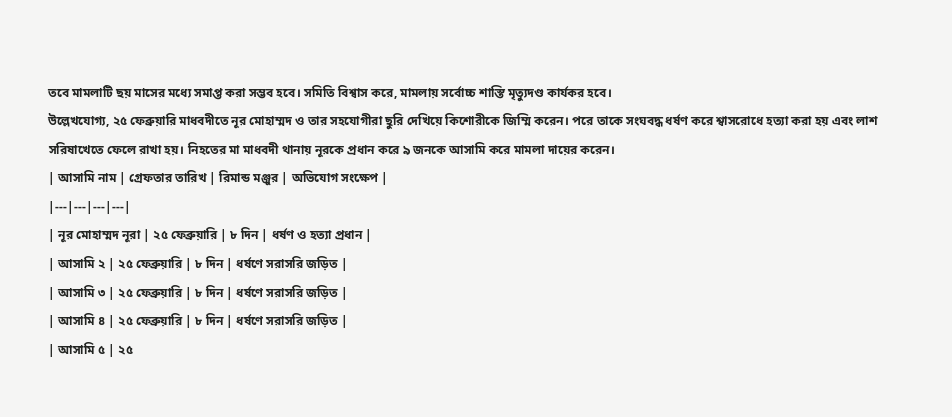তবে মামলাটি ছয় মাসের মধ্যে সমাপ্ত করা সম্ভব হবে। সমিতি বিশ্বাস করে, মামলায় সর্বোচ্চ শাস্তি মৃত্যুদণ্ড কার্যকর হবে।
উল্লেখযোগ্য, ২৫ ফেব্রুয়ারি মাধবদীতে নূর মোহাম্মদ ও তার সহযোগীরা ছুরি দেখিয়ে কিশোরীকে জিম্মি করেন। পরে তাকে সংঘবদ্ধ ধর্ষণ করে শ্বাসরোধে হত্যা করা হয় এবং লাশ সরিষাখেতে ফেলে রাখা হয়। নিহতের মা মাধবদী থানায় নূরকে প্রধান করে ৯ জনকে আসামি করে মামলা দায়ের করেন।
| আসামি নাম | গ্রেফতার তারিখ | রিমান্ড মঞ্জুর | অভিযোগ সংক্ষেপ |
|---|---|---|---|
| নূর মোহাম্মদ নূরা | ২৫ ফেব্রুয়ারি | ৮ দিন | ধর্ষণ ও হত্যা প্রধান |
| আসামি ২ | ২৫ ফেব্রুয়ারি | ৮ দিন | ধর্ষণে সরাসরি জড়িত |
| আসামি ৩ | ২৫ ফেব্রুয়ারি | ৮ দিন | ধর্ষণে সরাসরি জড়িত |
| আসামি ৪ | ২৫ ফেব্রুয়ারি | ৮ দিন | ধর্ষণে সরাসরি জড়িত |
| আসামি ৫ | ২৫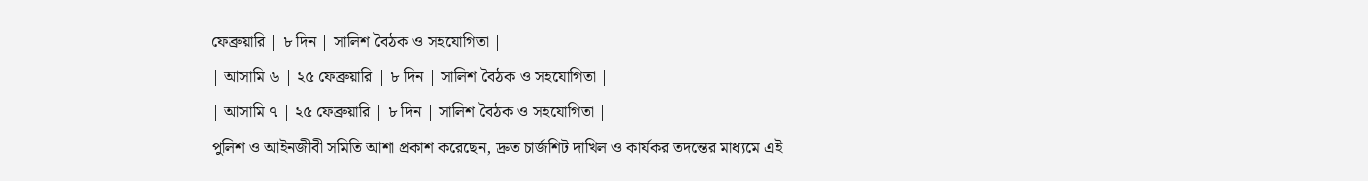ফেব্রুয়ারি | ৮ দিন | সালিশ বৈঠক ও সহযোগিতা |
| আসামি ৬ | ২৫ ফেব্রুয়ারি | ৮ দিন | সালিশ বৈঠক ও সহযোগিতা |
| আসামি ৭ | ২৫ ফেব্রুয়ারি | ৮ দিন | সালিশ বৈঠক ও সহযোগিতা |
পুলিশ ও আইনজীবী সমিতি আশা প্রকাশ করেছেন, দ্রুত চার্জশিট দাখিল ও কার্যকর তদন্তের মাধ্যমে এই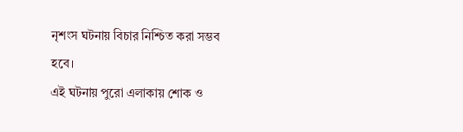নৃশংস ঘটনায় বিচার নিশ্চিত করা সম্ভব হবে।
এই ঘটনায় পুরো এলাকায় শোক ও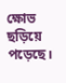ক্ষোভ ছড়িয়ে পড়েছে।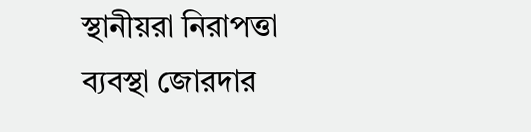স্থানীয়রা নিরাপত্তা ব্যবস্থা জোরদার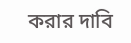করার দাবি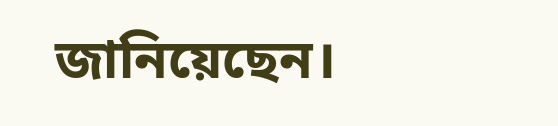জানিয়েছেন।